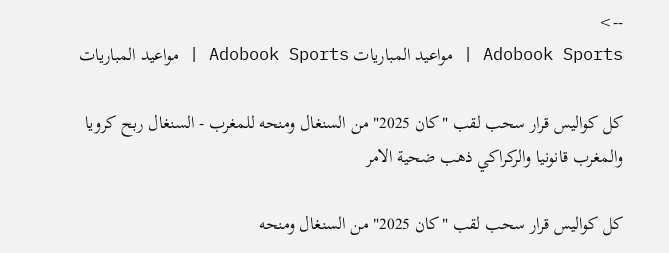-->
Adobook Sports | مواعيد المباريات Adobook Sports | مواعيد المباريات

كل كواليس قرار سحب لقب "كان 2025" من السنغال ومنحه للمغرب - السنغال ربح كرويا والمغرب قانونيا والركراكي ذهب ضحية الامر

كل كواليس قرار سحب لقب "كان 2025" من السنغال ومنحه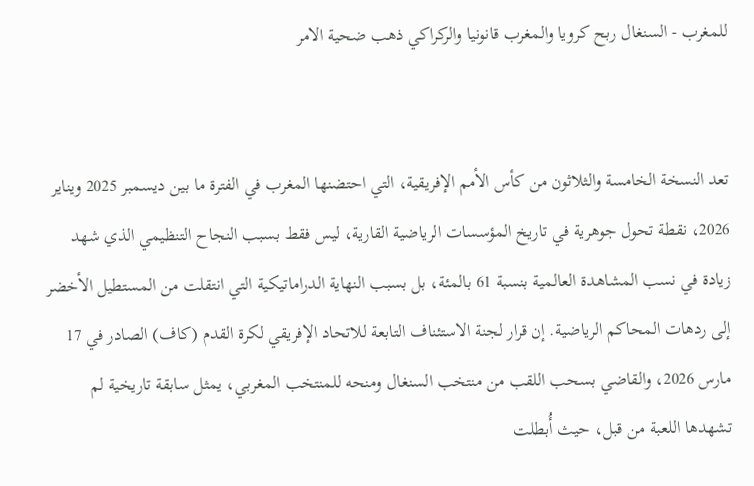للمغرب - السنغال ربح كرويا والمغرب قانونيا والركراكي ذهب ضحية الامر


تعد النسخة الخامسة والثلاثون من كأس الأمم الإفريقية، التي احتضنها المغرب في الفترة ما بين ديسمبر 2025 ويناير 2026، نقطة تحول جوهرية في تاريخ المؤسسات الرياضية القارية، ليس فقط بسبب النجاح التنظيمي الذي شهد زيادة في نسب المشاهدة العالمية بنسبة 61 بالمئة، بل بسبب النهاية الدراماتيكية التي انتقلت من المستطيل الأخضر إلى ردهات المحاكم الرياضية. إن قرار لجنة الاستئناف التابعة للاتحاد الإفريقي لكرة القدم (كاف) الصادر في 17 مارس 2026، والقاضي بسحب اللقب من منتخب السنغال ومنحه للمنتخب المغربي، يمثل سابقة تاريخية لم تشهدها اللعبة من قبل، حيث أُبطلت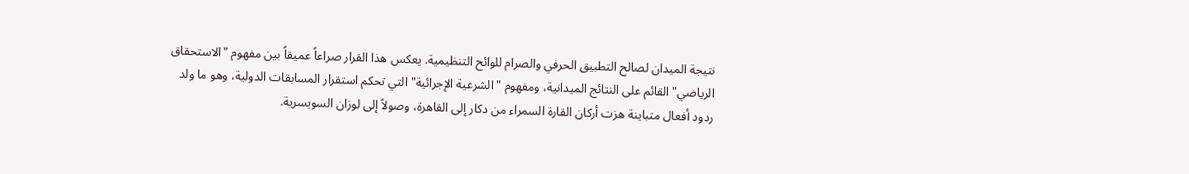نتيجة الميدان لصالح التطبيق الحرفي والصرام للوائح التنظيمية. يعكس هذا القرار صراعاً عميقاً بين مفهوم "الاستحقاق الرياضي" القائم على النتائج الميدانية، ومفهوم "الشرعية الإجرائية" التي تحكم استقرار المسابقات الدولية، وهو ما ولد ردود أفعال متباينة هزت أركان القارة السمراء من دكار إلى القاهرة، وصولاً إلى لوزان السويسرية.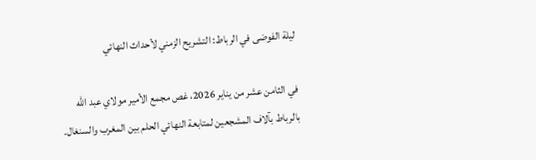ليلة الفوضى في الرباط: التشريح الزمني لأحداث النهائي

في الثامن عشر من يناير 2026، غص مجمع الأمير مولاي عبد الله بالرباط بآلاف المشجعين لمتابعة النهائي الحلم بين المغرب والسنغال.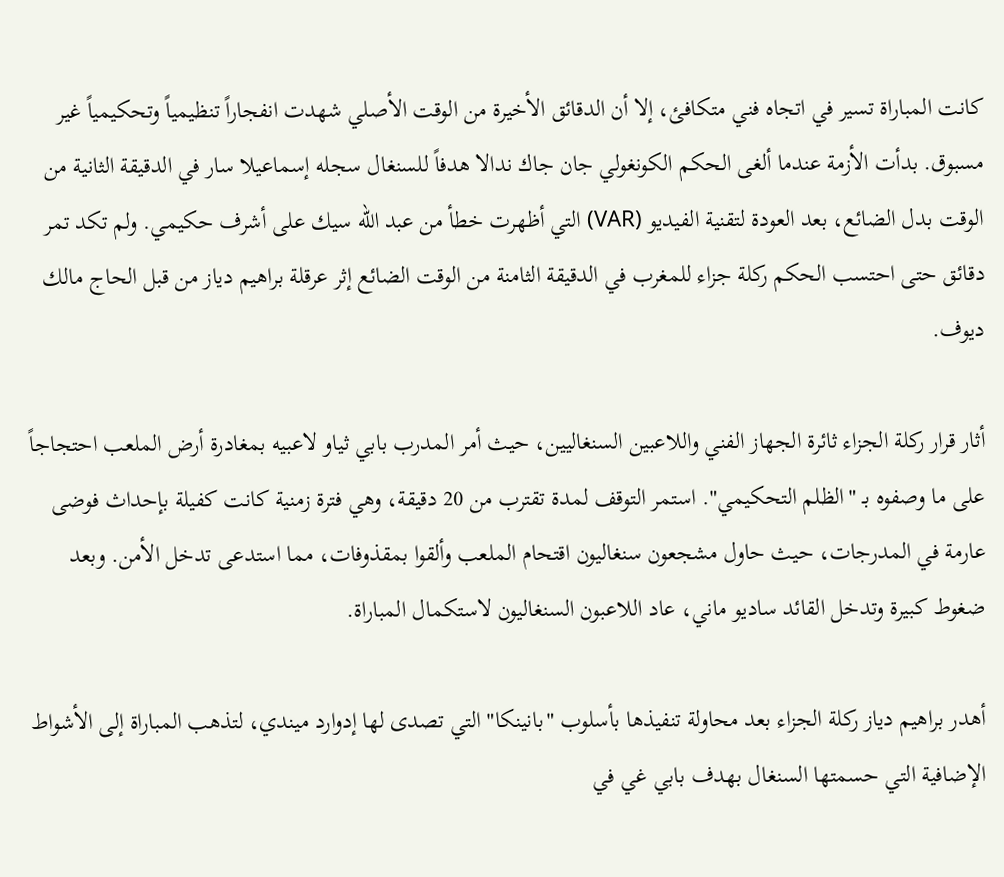كانت المباراة تسير في اتجاه فني متكافئ، إلا أن الدقائق الأخيرة من الوقت الأصلي شهدت انفجاراً تنظيمياً وتحكيمياً غير مسبوق. بدأت الأزمة عندما ألغى الحكم الكونغولي جان جاك ندالا هدفاً للسنغال سجله إسماعيلا سار في الدقيقة الثانية من الوقت بدل الضائع، بعد العودة لتقنية الفيديو (VAR) التي أظهرت خطأ من عبد الله سيك على أشرف حكيمي. ولم تكد تمر دقائق حتى احتسب الحكم ركلة جزاء للمغرب في الدقيقة الثامنة من الوقت الضائع إثر عرقلة براهيم دياز من قبل الحاج مالك ديوف.

أثار قرار ركلة الجزاء ثائرة الجهاز الفني واللاعبين السنغاليين، حيث أمر المدرب بابي ثياو لاعبيه بمغادرة أرض الملعب احتجاجاً على ما وصفوه بـ "الظلم التحكيمي". استمر التوقف لمدة تقترب من 20 دقيقة، وهي فترة زمنية كانت كفيلة بإحداث فوضى عارمة في المدرجات، حيث حاول مشجعون سنغاليون اقتحام الملعب وألقوا بمقذوفات، مما استدعى تدخل الأمن. وبعد ضغوط كبيرة وتدخل القائد ساديو ماني، عاد اللاعبون السنغاليون لاستكمال المباراة.

أهدر براهيم دياز ركلة الجزاء بعد محاولة تنفيذها بأسلوب "بانينكا" التي تصدى لها إدوارد ميندي، لتذهب المباراة إلى الأشواط الإضافية التي حسمتها السنغال بهدف بابي غي في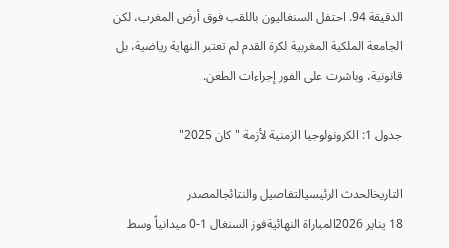الدقيقة 94. احتفل السنغاليون باللقب فوق أرض المغرب، لكن الجامعة الملكية المغربية لكرة القدم لم تعتبر النهاية رياضية، بل قانونية، وباشرت على الفور إجراءات الطعن.

جدول 1: الكرونولوجيا الزمنية لأزمة "كان 2025"

التاريخالحدث الرئيسيالتفاصيل والنتائجالمصدر
18 يناير 2026المباراة النهائيةفوز السنغال 1-0 ميدانياً وسط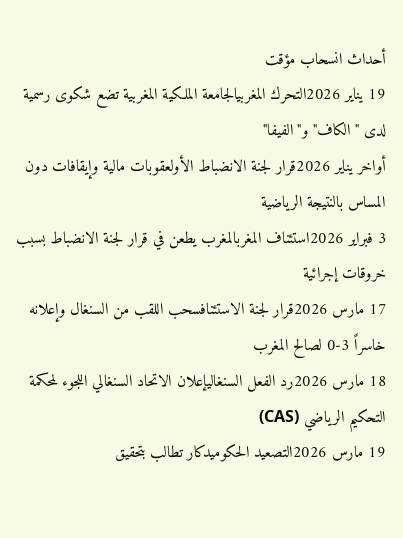أحداث انسحاب مؤقت
19 يناير 2026التحرك المغربيالجامعة الملكية المغربية تضع شكوى رسمية لدى "الكاف" و"الفيفا"
أواخر يناير 2026قرار لجنة الانضباط الأولعقوبات مالية وإيقافات دون المساس بالنتيجة الرياضية
3 فبراير 2026استئناف المغربالمغرب يطعن في قرار لجنة الانضباط بسبب خروقات إجرائية
17 مارس 2026قرار لجنة الاستئنافسحب اللقب من السنغال وإعلانه خاسراً 3-0 لصالح المغرب
18 مارس 2026رد الفعل السنغاليإعلان الاتحاد السنغالي اللجوء لمحكمة التحكيم الرياضي (CAS)
19 مارس 2026التصعيد الحكوميدكار تطالب بتحقيق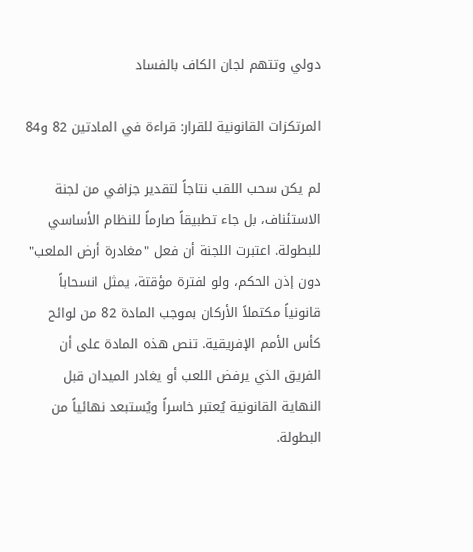دولي وتتهم لجان الكاف بالفساد

المرتكزات القانونية للقرار: قراءة في المادتين 82 و84

لم يكن سحب اللقب نتاجاً لتقدير جزافي من لجنة الاستئناف، بل جاء تطبيقاً صارماً للنظام الأساسي للبطولة. اعتبرت اللجنة أن فعل "مغادرة أرض الملعب" دون إذن الحكم، ولو لفترة مؤقتة، يمثل انسحاباً قانونياً مكتملاً الأركان بموجب المادة 82 من لوائح كأس الأمم الإفريقية. تنص هذه المادة على أن الفريق الذي يرفض اللعب أو يغادر الميدان قبل النهاية القانونية يُعتبر خاسراً ويُستبعد نهائياً من البطولة.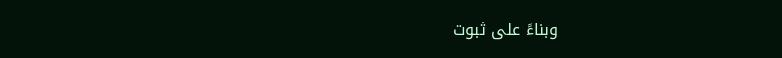وبناءً على ثبوت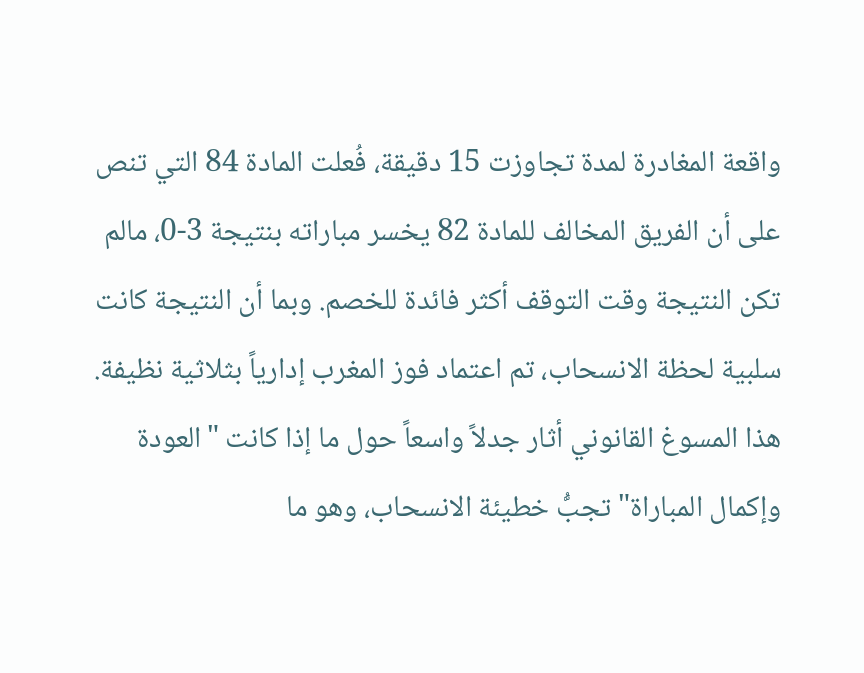واقعة المغادرة لمدة تجاوزت 15 دقيقة، فُعلت المادة 84 التي تنص على أن الفريق المخالف للمادة 82 يخسر مباراته بنتيجة 3-0، مالم تكن النتيجة وقت التوقف أكثر فائدة للخصم. وبما أن النتيجة كانت سلبية لحظة الانسحاب، تم اعتماد فوز المغرب إدارياً بثلاثية نظيفة. هذا المسوغ القانوني أثار جدلاً واسعاً حول ما إذا كانت "العودة وإكمال المباراة" تجبُّ خطيئة الانسحاب، وهو ما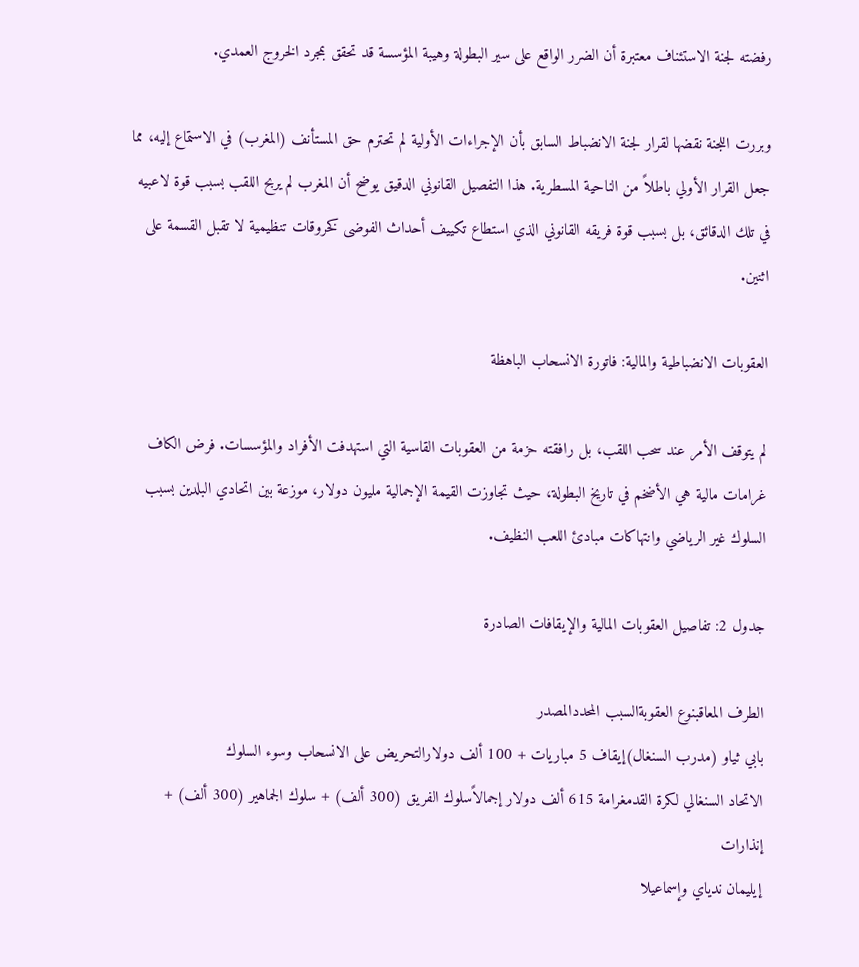رفضته لجنة الاستئناف معتبرة أن الضرر الواقع على سير البطولة وهيبة المؤسسة قد تحقق بمجرد الخروج العمدي.

وبررت اللجنة نقضها لقرار لجنة الانضباط السابق بأن الإجراءات الأولية لم تحترم حق المستأنف (المغرب) في الاستماع إليه، مما جعل القرار الأولي باطلاً من الناحية المسطرية. هذا التفصيل القانوني الدقيق يوضح أن المغرب لم يربح اللقب بسبب قوة لاعبيه في تلك الدقائق، بل بسبب قوة فريقه القانوني الذي استطاع تكييف أحداث الفوضى كخروقات تنظيمية لا تقبل القسمة على اثنين.

العقوبات الانضباطية والمالية: فاتورة الانسحاب الباهظة

لم يتوقف الأمر عند سحب اللقب، بل رافقته حزمة من العقوبات القاسية التي استهدفت الأفراد والمؤسسات. فرض الكاف غرامات مالية هي الأضخم في تاريخ البطولة، حيث تجاوزت القيمة الإجمالية مليون دولار، موزعة بين اتحادي البلدين بسبب السلوك غير الرياضي وانتهاكات مبادئ اللعب النظيف.

جدول 2: تفاصيل العقوبات المالية والإيقافات الصادرة

الطرف المعاقبنوع العقوبةالسبب المحددالمصدر
بابي ثياو (مدرب السنغال)إيقاف 5 مباريات + 100 ألف دولارالتحريض على الانسحاب وسوء السلوك
الاتحاد السنغالي لكرة القدمغرامة 615 ألف دولار إجمالاًسلوك الفريق (300 ألف) + سلوك الجماهير (300 ألف) + إنذارات
إيليمان ندياي وإسماعيلا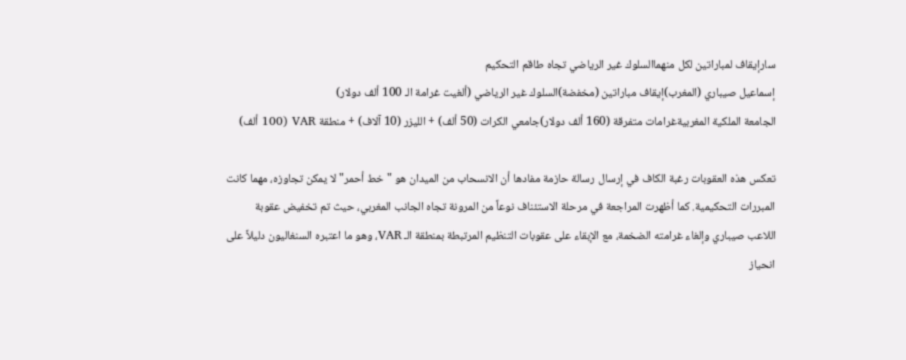سارإيقاف لمباراتين لكل منهماالسلوك غير الرياضي تجاه طاقم التحكيم
إسماعيل صيباري (المغرب)إيقاف مباراتين (مخفضة)السلوك غير الرياضي (ألغيت غرامة الـ 100 ألف دولار)
الجامعة الملكية المغربيةغرامات متفرقة (160 ألف دولار)جامعي الكرات (50 ألف) + الليزر (10 آلاف) + منطقة VAR (100 ألف)

تعكس هذه العقوبات رغبة الكاف في إرسال رسالة حازمة مفادها أن الانسحاب من الميدان هو "خط أحمر" لا يمكن تجاوزه، مهما كانت المبررات التحكيمية. كما أظهرت المراجعة في مرحلة الاستئناف نوعاً من المرونة تجاه الجانب المغربي، حيث تم تخفيض عقوبة اللاعب صيباري وإلغاء غرامته الضخمة، مع الإبقاء على عقوبات التنظيم المرتبطة بمنطقة الـ VAR، وهو ما اعتبره السنغاليون دليلاً على انحياز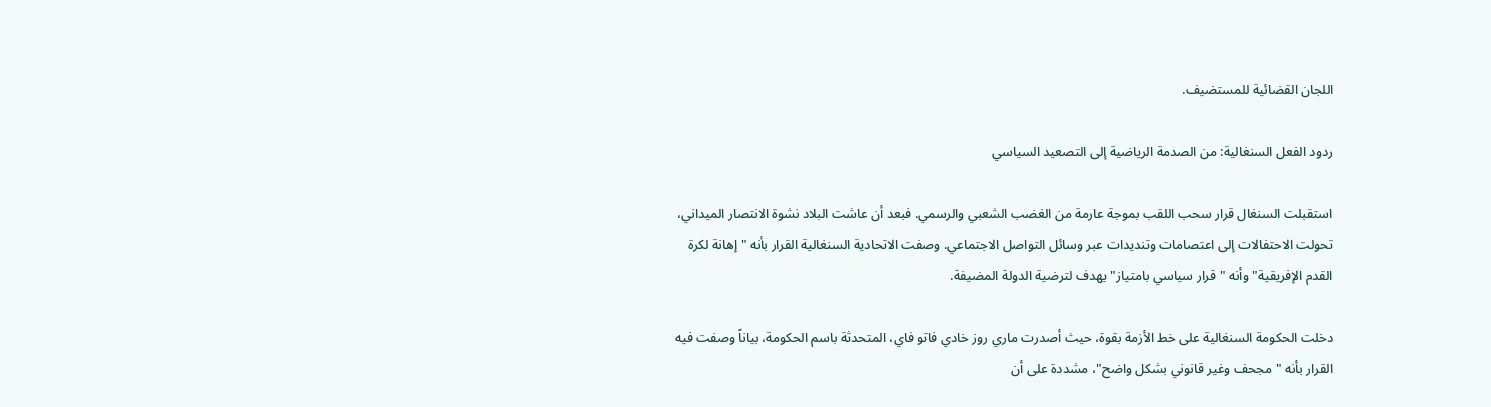اللجان القضائية للمستضيف.

ردود الفعل السنغالية: من الصدمة الرياضية إلى التصعيد السياسي

استقبلت السنغال قرار سحب اللقب بموجة عارمة من الغضب الشعبي والرسمي. فبعد أن عاشت البلاد نشوة الانتصار الميداني، تحولت الاحتفالات إلى اعتصامات وتنديدات عبر وسائل التواصل الاجتماعي. وصفت الاتحادية السنغالية القرار بأنه "إهانة لكرة القدم الإفريقية" وأنه "قرار سياسي بامتياز" يهدف لترضية الدولة المضيفة.

دخلت الحكومة السنغالية على خط الأزمة بقوة، حيث أصدرت ماري روز خادي فاتو فاي، المتحدثة باسم الحكومة، بياناً وصفت فيه القرار بأنه "مجحف وغير قانوني بشكل واضح"، مشددة على أن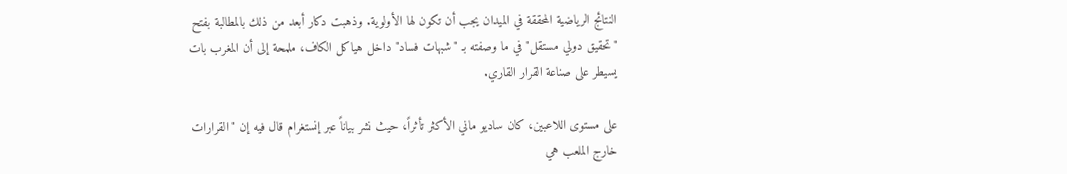النتائج الرياضية المحققة في الميدان يجب أن تكون لها الأولوية. وذهبت دكار أبعد من ذلك بالمطالبة بفتح "تحقيق دولي مستقل" في ما وصفته بـ "شبهات فساد" داخل هياكل الكاف، ملمحة إلى أن المغرب بات يسيطر على صناعة القرار القاري.

على مستوى اللاعبين، كان ساديو ماني الأكثر تأثراً، حيث نشر بياناً عبر إنستغرام قال فيه إن "القرارات خارج الملعب هي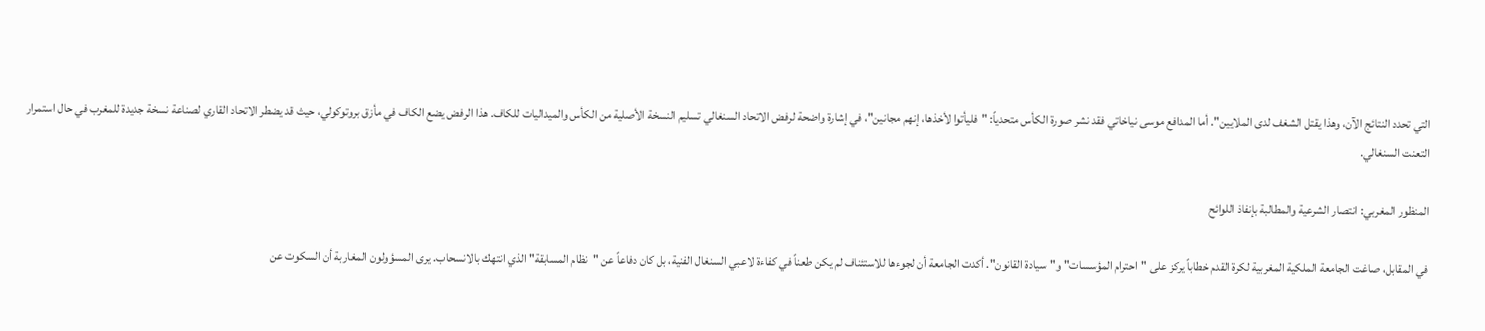التي تحدد النتائج الآن، وهذا يقتل الشغف لدى الملايين". أما المدافع موسى نياخاتي فقد نشر صورة الكأس متحدياً: "فليأتوا لأخذها، إنهم مجانين"، في إشارة واضحة لرفض الاتحاد السنغالي تسليم النسخة الأصلية من الكأس والميداليات للكاف. هذا الرفض يضع الكاف في مأزق بروتوكولي، حيث قد يضطر الاتحاد القاري لصناعة نسخة جديدة للمغرب في حال استمرار التعنت السنغالي.

المنظور المغربي: انتصار الشرعية والمطالبة بإنفاذ اللوائح

في المقابل، صاغت الجامعة الملكية المغربية لكرة القدم خطاباً يركز على "احترام المؤسسات" و"سيادة القانون". أكدت الجامعة أن لجوءها للاستئناف لم يكن طعناً في كفاءة لاعبي السنغال الفنية، بل كان دفاعاً عن "نظام المسابقة" الذي انتهك بالانسحاب. يرى المسؤولون المغاربة أن السكوت عن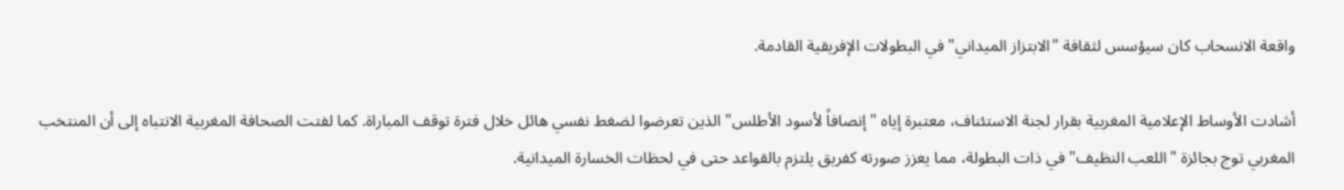واقعة الانسحاب كان سيؤسس لثقافة "الابتزاز الميداني" في البطولات الإفريقية القادمة.

أشادت الأوساط الإعلامية المغربية بقرار لجنة الاستئناف، معتبرة إياه "إنصافاً لأسود الأطلس" الذين تعرضوا لضغط نفسي هائل خلال فترة توقف المباراة. كما لفتت الصحافة المغربية الانتباه إلى أن المنتخب المغربي توج بجائزة "اللعب النظيف" في ذات البطولة، مما يعزز صورته كفريق يلتزم بالقواعد حتى في لحظات الخسارة الميدانية.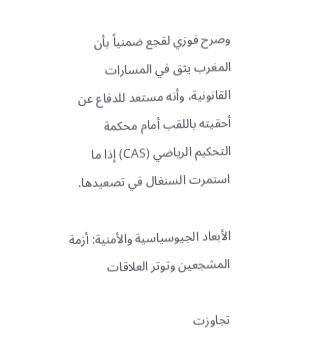وصرح فوزي لقجع ضمنياً بأن المغرب يثق في المسارات القانونية، وأنه مستعد للدفاع عن أحقيته باللقب أمام محكمة التحكيم الرياضي (CAS) إذا ما استمرت السنغال في تصعيدها.

الأبعاد الجيوسياسية والأمنية: أزمة المشجعين وتوتر العلاقات

تجاوزت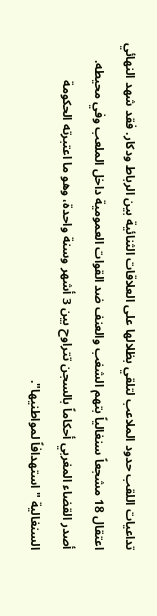تداعيات اللقب حدود الملاعب لتلقي بظلالها على العلاقات الثنائية بين الرباط ودكار. فقد شهد النهائي اعتقال 18 مشجعاً سنغالياً بتهم الشغب والعنف ضد القوات العمومية داخل الملعب وفي محيطه. أصدر القضاء المغربي أحكاماً بالسجن تتراوح بين 3 أشهر وسنة واحدة، وهو ما اعتبرته الحكومة السنغالية "استهدافاً لمواطنيها".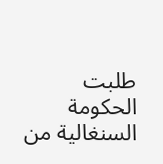طلبت الحكومة السنغالية من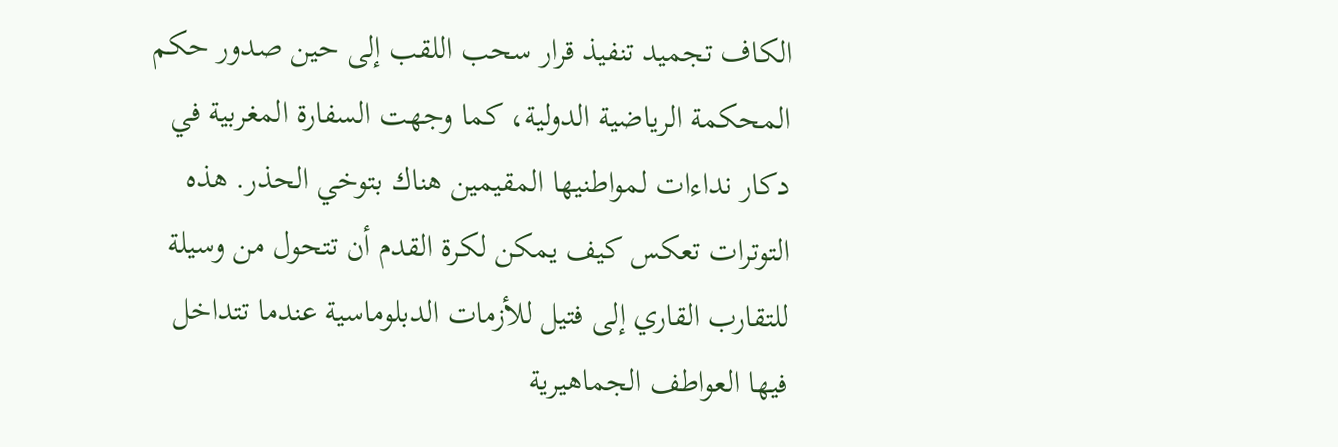الكاف تجميد تنفيذ قرار سحب اللقب إلى حين صدور حكم المحكمة الرياضية الدولية، كما وجهت السفارة المغربية في دكار نداءات لمواطنيها المقيمين هناك بتوخي الحذر. هذه التوترات تعكس كيف يمكن لكرة القدم أن تتحول من وسيلة للتقارب القاري إلى فتيل للأزمات الدبلوماسية عندما تتداخل فيها العواطف الجماهيرية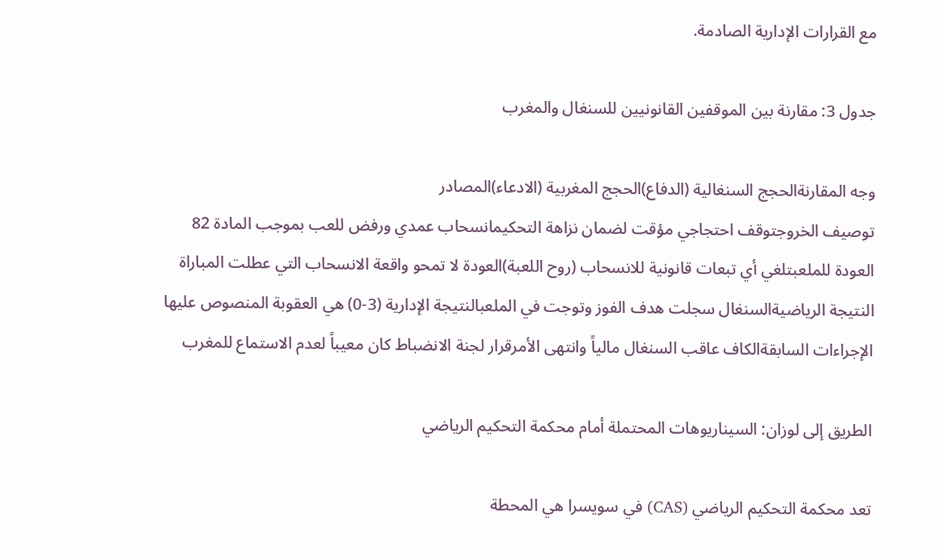مع القرارات الإدارية الصادمة.

جدول 3: مقارنة بين الموقفين القانونيين للسنغال والمغرب

وجه المقارنةالحجج السنغالية (الدفاع)الحجج المغربية (الادعاء)المصادر
توصيف الخروجتوقف احتجاجي مؤقت لضمان نزاهة التحكيمانسحاب عمدي ورفض للعب بموجب المادة 82
العودة للملعبتلغي أي تبعات قانونية للانسحاب (روح اللعبة)العودة لا تمحو واقعة الانسحاب التي عطلت المباراة
النتيجة الرياضيةالسنغال سجلت هدف الفوز وتوجت في الملعبالنتيجة الإدارية (3-0) هي العقوبة المنصوص عليها
الإجراءات السابقةالكاف عاقب السنغال مالياً وانتهى الأمرقرار لجنة الانضباط كان معيباً لعدم الاستماع للمغرب

الطريق إلى لوزان: السيناريوهات المحتملة أمام محكمة التحكيم الرياضي

تعد محكمة التحكيم الرياضي (CAS) في سويسرا هي المحطة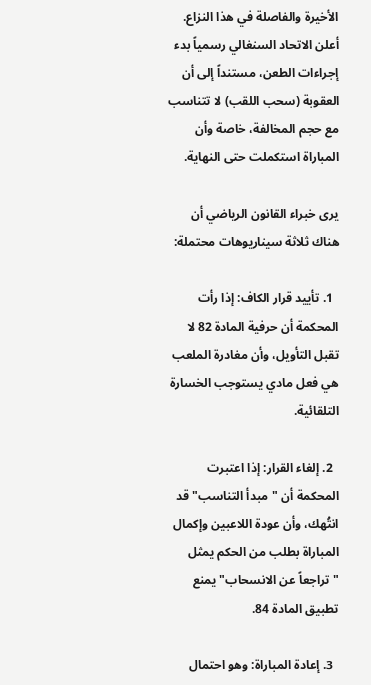الأخيرة والفاصلة في هذا النزاع. أعلن الاتحاد السنغالي رسمياً بدء إجراءات الطعن، مستنداً إلى أن العقوبة (سحب اللقب) لا تتناسب مع حجم المخالفة، خاصة وأن المباراة استكملت حتى النهاية.

يرى خبراء القانون الرياضي أن هناك ثلاثة سيناريوهات محتملة:

  1. تأييد قرار الكاف: إذا رأت المحكمة أن حرفية المادة 82 لا تقبل التأويل، وأن مغادرة الملعب هي فعل مادي يستوجب الخسارة التلقائية.

  2. إلغاء القرار: إذا اعتبرت المحكمة أن "مبدأ التناسب" قد انتُهك، وأن عودة اللاعبين وإكمال المباراة بطلب من الحكم يمثل "تراجعاً عن الانسحاب" يمنع تطبيق المادة 84.

  3. إعادة المباراة: وهو احتمال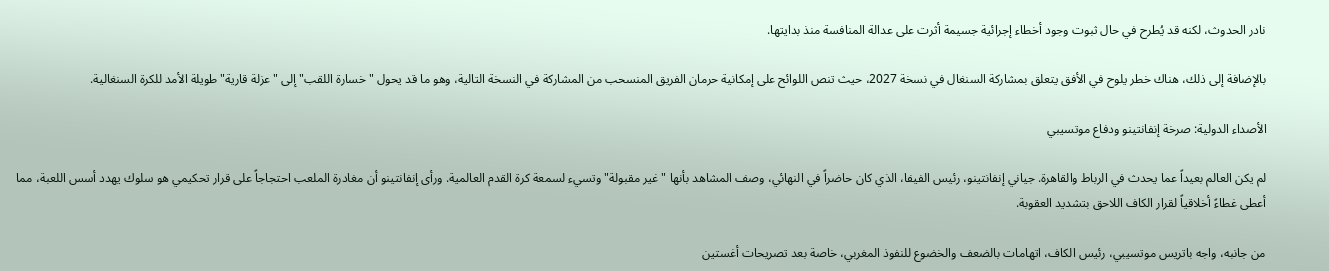نادر الحدوث، لكنه قد يُطرح في حال ثبوت وجود أخطاء إجرائية جسيمة أثرت على عدالة المنافسة منذ بدايتها.

بالإضافة إلى ذلك، هناك خطر يلوح في الأفق يتعلق بمشاركة السنغال في نسخة 2027، حيث تنص اللوائح على إمكانية حرمان الفريق المنسحب من المشاركة في النسخة التالية، وهو ما قد يحول "خسارة اللقب" إلى "عزلة قارية" طويلة الأمد للكرة السنغالية.

الأصداء الدولية: صرخة إنفانتينو ودفاع موتسيبي

لم يكن العالم بعيداً عما يحدث في الرباط والقاهرة. جياني إنفانتينو، رئيس الفيفا، الذي كان حاضراً في النهائي، وصف المشاهد بأنها "غير مقبولة" وتسيء لسمعة كرة القدم العالمية. ورأى إنفانتينو أن مغادرة الملعب احتجاجاً على قرار تحكيمي هو سلوك يهدد أسس اللعبة، مما أعطى غطاءً أخلاقياً لقرار الكاف اللاحق بتشديد العقوبة.

من جانبه، واجه باتريس موتسيبي، رئيس الكاف، اتهامات بالضعف والخضوع للنفوذ المغربي، خاصة بعد تصريحات أغستين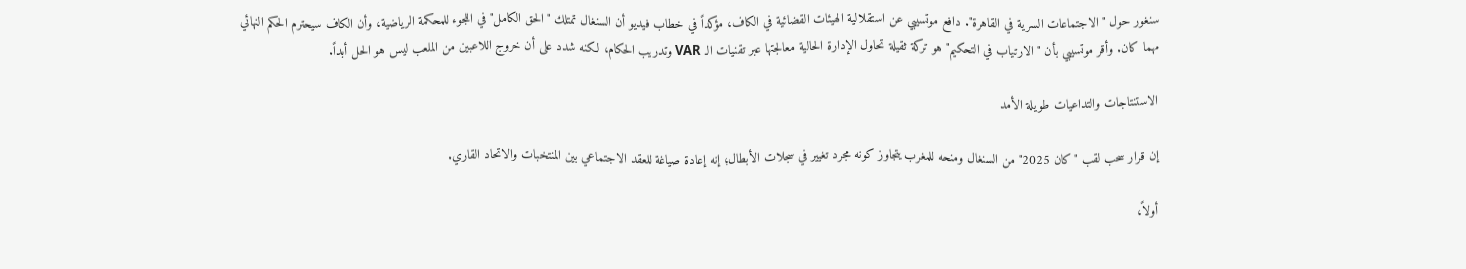سنغور حول "الاجتماعات السرية في القاهرة". دافع موتسيبي عن استقلالية الهيئات القضائية في الكاف، مؤكداً في خطاب فيديو أن السنغال تمتلك "الحق الكامل" في اللجوء للمحكمة الرياضية، وأن الكاف سيحترم الحكم النهائي مهما كان. وأقر موتسيبي بأن "الارتياب في التحكيم" هو تركة ثقيلة تحاول الإدارة الحالية معالجتها عبر تقنيات الـ VAR وتدريب الحكام، لكنه شدد على أن خروج اللاعبين من الملعب ليس هو الحل أبداً.

الاستنتاجات والتداعيات طويلة الأمد

إن قرار سحب لقب "كان 2025" من السنغال ومنحه للمغرب يتجاوز كونه مجرد تغيير في سجلات الأبطال؛ إنه إعادة صياغة للعقد الاجتماعي بين المنتخبات والاتحاد القاري.

أولاً،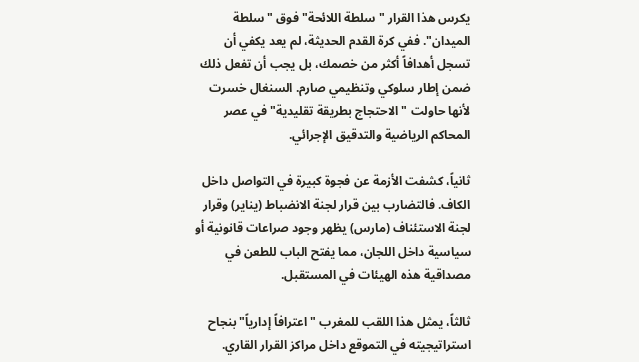يكرس هذا القرار "سلطة اللائحة" فوق "سلطة الميدان". ففي كرة القدم الحديثة، لم يعد يكفي أن تسجل أهدافاً أكثر من خصمك، بل يجب أن تفعل ذلك ضمن إطار سلوكي وتنظيمي صارم. السنغال خسرت لأنها حاولت "الاحتجاج بطريقة تقليدية" في عصر المحاكم الرياضية والتدقيق الإجرائي.

ثانياً، كشفت الأزمة عن فجوة كبيرة في التواصل داخل الكاف. فالتضارب بين قرار لجنة الانضباط (يناير) وقرار لجنة الاستئناف (مارس) يظهر وجود صراعات قانونية أو سياسية داخل اللجان، مما يفتح الباب للطعن في مصداقية هذه الهيئات في المستقبل.

ثالثاً، يمثل هذا اللقب للمغرب "اعترافاً إدارياً" بنجاح استراتيجيته في التموقع داخل مراكز القرار القاري.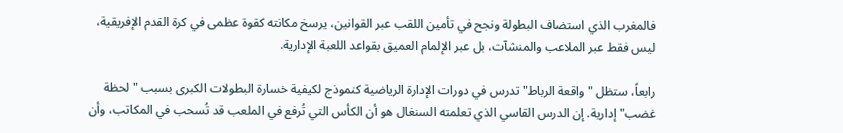فالمغرب الذي استضاف البطولة ونجح في تأمين اللقب عبر القوانين، يرسخ مكانته كقوة عظمى في كرة القدم الإفريقية، ليس فقط عبر الملاعب والمنشآت، بل عبر الإلمام العميق بقواعد اللعبة الإدارية.

رابعاً، ستظل "واقعة الرباط" تدرس في دورات الإدارة الرياضية كنموذج لكيفية خسارة البطولات الكبرى بسبب "لحظة غضب" إدارية. إن الدرس القاسي الذي تعلمته السنغال هو أن الكأس التي تُرفع في الملعب قد تُسحب في المكاتب، وأن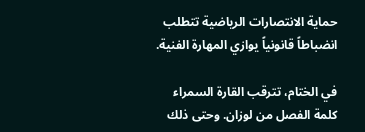حماية الانتصارات الرياضية تتطلب انضباطاً قانونياً يوازي المهارة الفنية.

في الختام، تترقب القارة السمراء كلمة الفصل من لوزان. وحتى ذلك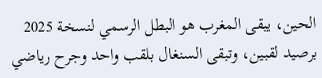الحين، يبقى المغرب هو البطل الرسمي لنسخة 2025 برصيد لقبين، وتبقى السنغال بلقب واحد وجرح رياضي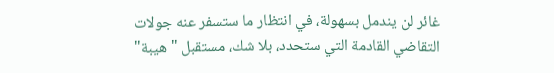غائر لن يندمل بسهولة، في انتظار ما ستسفر عنه جولات التقاضي القادمة التي ستحدد، بلا شك، مستقبل "هيبة"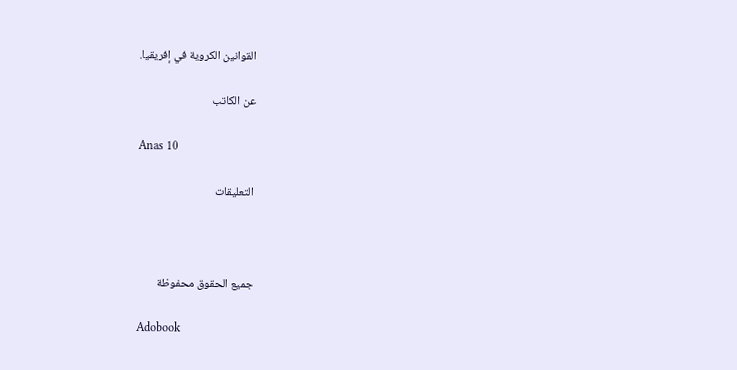القوانين الكروية في إفريقيا.

عن الكاتب

Anas 10

التعليقات



جميع الحقوق محفوظة

Adobook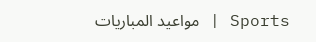Sports | مواعيد المباريات